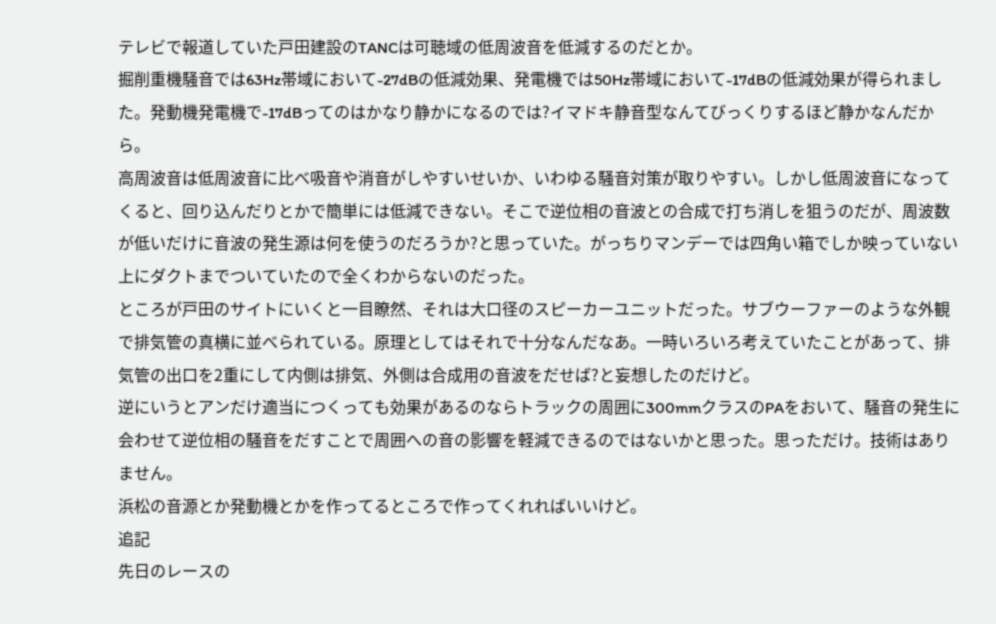テレビで報道していた戸田建設のTANCは可聴域の低周波音を低減するのだとか。
掘削重機騒音では63Hz帯域において-27dBの低減効果、発電機では50Hz帯域において-17dBの低減効果が得られました。発動機発電機で-17dBってのはかなり静かになるのでは?イマドキ静音型なんてびっくりするほど静かなんだから。
高周波音は低周波音に比べ吸音や消音がしやすいせいか、いわゆる騒音対策が取りやすい。しかし低周波音になってくると、回り込んだりとかで簡単には低減できない。そこで逆位相の音波との合成で打ち消しを狙うのだが、周波数が低いだけに音波の発生源は何を使うのだろうか?と思っていた。がっちりマンデーでは四角い箱でしか映っていない上にダクトまでついていたので全くわからないのだった。
ところが戸田のサイトにいくと一目瞭然、それは大口径のスピーカーユニットだった。サブウーファーのような外観で排気管の真横に並べられている。原理としてはそれで十分なんだなあ。一時いろいろ考えていたことがあって、排気管の出口を2重にして内側は排気、外側は合成用の音波をだせば?と妄想したのだけど。
逆にいうとアンだけ適当につくっても効果があるのならトラックの周囲に300mmクラスのPAをおいて、騒音の発生に会わせて逆位相の騒音をだすことで周囲への音の影響を軽減できるのではないかと思った。思っただけ。技術はありません。
浜松の音源とか発動機とかを作ってるところで作ってくれればいいけど。
追記
先日のレースの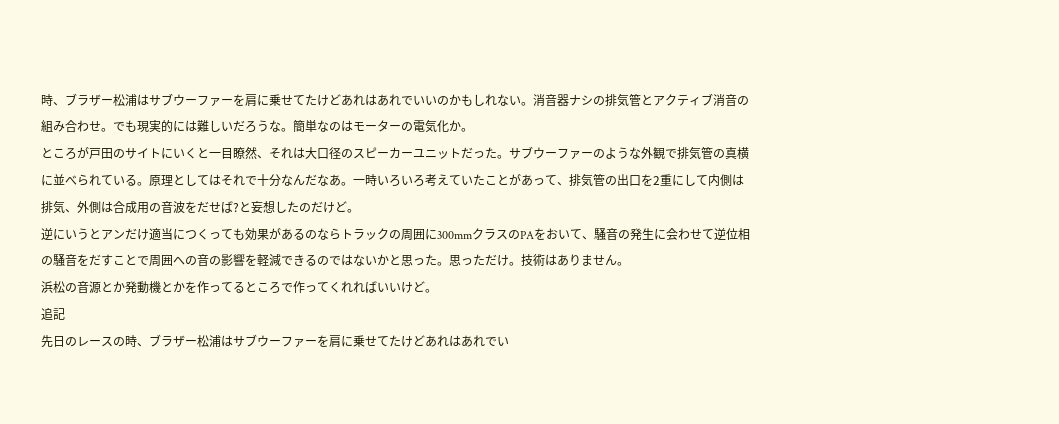時、ブラザー松浦はサブウーファーを肩に乗せてたけどあれはあれでいいのかもしれない。消音器ナシの排気管とアクティブ消音の組み合わせ。でも現実的には難しいだろうな。簡単なのはモーターの電気化か。
ところが戸田のサイトにいくと一目瞭然、それは大口径のスピーカーユニットだった。サブウーファーのような外観で排気管の真横に並べられている。原理としてはそれで十分なんだなあ。一時いろいろ考えていたことがあって、排気管の出口を2重にして内側は排気、外側は合成用の音波をだせば?と妄想したのだけど。
逆にいうとアンだけ適当につくっても効果があるのならトラックの周囲に300mmクラスのPAをおいて、騒音の発生に会わせて逆位相の騒音をだすことで周囲への音の影響を軽減できるのではないかと思った。思っただけ。技術はありません。
浜松の音源とか発動機とかを作ってるところで作ってくれればいいけど。
追記
先日のレースの時、ブラザー松浦はサブウーファーを肩に乗せてたけどあれはあれでい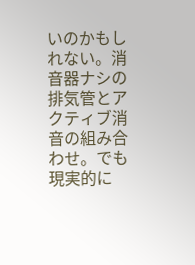いのかもしれない。消音器ナシの排気管とアクティブ消音の組み合わせ。でも現実的に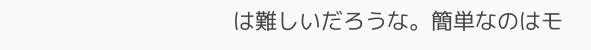は難しいだろうな。簡単なのはモ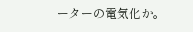ーターの電気化か。